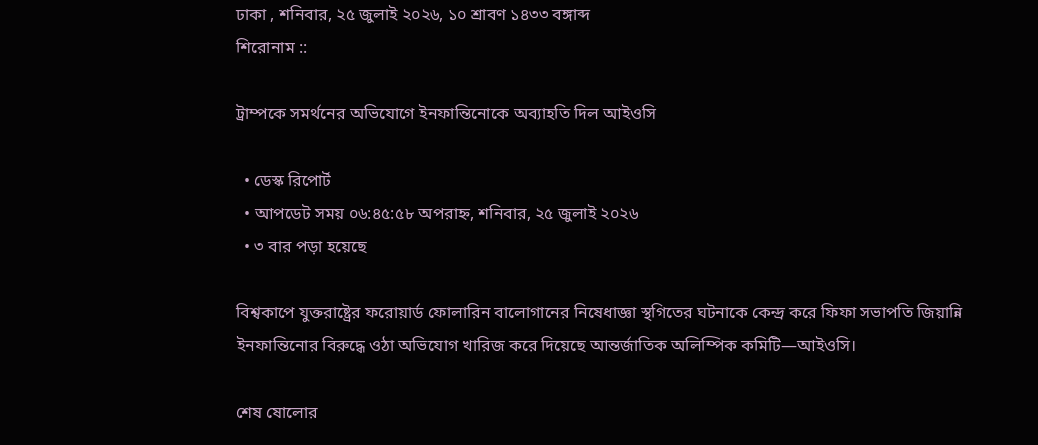ঢাকা , শনিবার, ২৫ জুলাই ২০২৬, ১০ শ্রাবণ ১৪৩৩ বঙ্গাব্দ
শিরোনাম ::

ট্রাম্পকে সমর্থনের অভিযোগে ইনফান্তিনোকে অব্যাহতি দিল আইওসি

  • ডেস্ক রিপোর্ট
  • আপডেট সময় ০৬:৪৫:৫৮ অপরাহ্ন, শনিবার, ২৫ জুলাই ২০২৬
  • ৩ বার পড়া হয়েছে

বিশ্বকাপে যুক্তরাষ্ট্রের ফরোয়ার্ড ফোলারিন বালোগানের নিষেধাজ্ঞা স্থগিতের ঘটনাকে কেন্দ্র করে ফিফা সভাপতি জিয়ান্নি ইনফান্তিনোর বিরুদ্ধে ওঠা অভিযোগ খারিজ করে দিয়েছে আন্তর্জাতিক অলিম্পিক কমিটি—আইওসি।

শেষ ষোলোর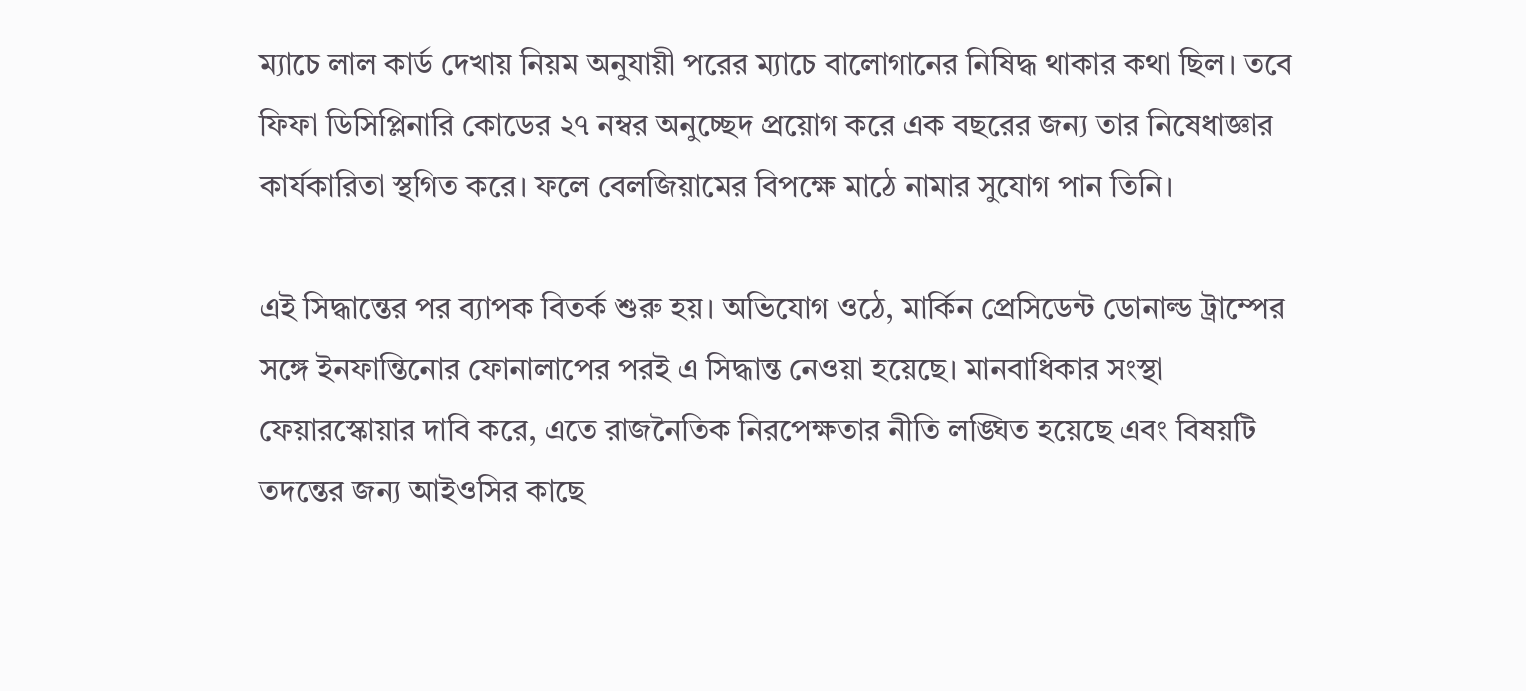ম্যাচে লাল কার্ড দেখায় নিয়ম অনুযায়ী পরের ম্যাচে বালোগানের নিষিদ্ধ থাকার কথা ছিল। তবে ফিফা ডিসিপ্লিনারি কোডের ২৭ নম্বর অনুচ্ছেদ প্রয়োগ করে এক বছরের জন্য তার নিষেধাজ্ঞার কার্যকারিতা স্থগিত করে। ফলে বেলজিয়ামের বিপক্ষে মাঠে নামার সুযোগ পান তিনি।

এই সিদ্ধান্তের পর ব্যাপক বিতর্ক শুরু হয়। অভিযোগ ওঠে, মার্কিন প্রেসিডেন্ট ডোনাল্ড ট্রাম্পের সঙ্গে ইনফান্তিনোর ফোনালাপের পরই এ সিদ্ধান্ত নেওয়া হয়েছে। মানবাধিকার সংস্থা ফেয়ারস্কোয়ার দাবি করে, এতে রাজনৈতিক নিরপেক্ষতার নীতি লঙ্ঘিত হয়েছে এবং বিষয়টি তদন্তের জন্য আইওসির কাছে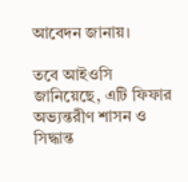আবেদন জানায়।

তবে আইওসি জানিয়েছে, এটি ফিফার অভ্যন্তরীণ শাসন ও সিদ্ধান্ত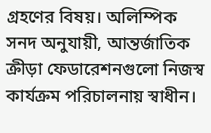গ্রহণের বিষয়। অলিম্পিক সনদ অনুযায়ী, আন্তর্জাতিক ক্রীড়া ফেডারেশনগুলো নিজস্ব কার্যক্রম পরিচালনায় স্বাধীন।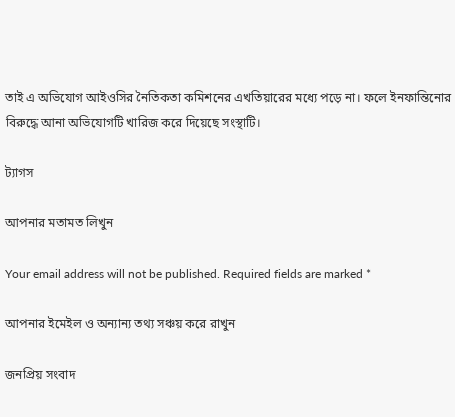তাই এ অভিযোগ আইওসির নৈতিকতা কমিশনের এখতিয়ারের মধ্যে পড়ে না। ফলে ইনফান্তিনোর বিরুদ্ধে আনা অভিযোগটি খারিজ করে দিয়েছে সংস্থাটি।

ট্যাগস

আপনার মতামত লিখুন

Your email address will not be published. Required fields are marked *

আপনার ইমেইল ও অন্যান্য তথ্য সঞ্চয় করে রাখুন

জনপ্রিয় সংবাদ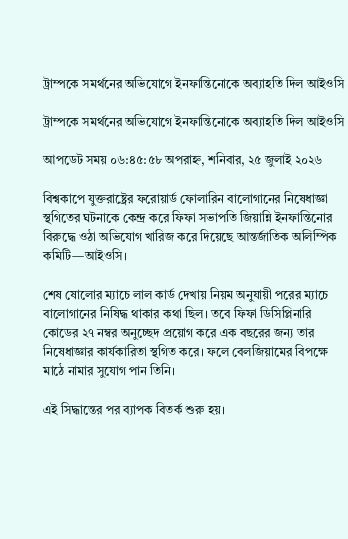ট্রাম্পকে সমর্থনের অভিযোগে ইনফান্তিনোকে অব্যাহতি দিল আইওসি

ট্রাম্পকে সমর্থনের অভিযোগে ইনফান্তিনোকে অব্যাহতি দিল আইওসি

আপডেট সময় ০৬:৪৫:৫৮ অপরাহ্ন, শনিবার, ২৫ জুলাই ২০২৬

বিশ্বকাপে যুক্তরাষ্ট্রের ফরোয়ার্ড ফোলারিন বালোগানের নিষেধাজ্ঞা স্থগিতের ঘটনাকে কেন্দ্র করে ফিফা সভাপতি জিয়ান্নি ইনফান্তিনোর বিরুদ্ধে ওঠা অভিযোগ খারিজ করে দিয়েছে আন্তর্জাতিক অলিম্পিক কমিটি—আইওসি।

শেষ ষোলোর ম্যাচে লাল কার্ড দেখায় নিয়ম অনুযায়ী পরের ম্যাচে বালোগানের নিষিদ্ধ থাকার কথা ছিল। তবে ফিফা ডিসিপ্লিনারি কোডের ২৭ নম্বর অনুচ্ছেদ প্রয়োগ করে এক বছরের জন্য তার নিষেধাজ্ঞার কার্যকারিতা স্থগিত করে। ফলে বেলজিয়ামের বিপক্ষে মাঠে নামার সুযোগ পান তিনি।

এই সিদ্ধান্তের পর ব্যাপক বিতর্ক শুরু হয়।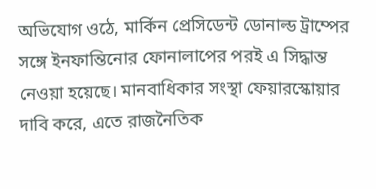অভিযোগ ওঠে, মার্কিন প্রেসিডেন্ট ডোনাল্ড ট্রাম্পের সঙ্গে ইনফান্তিনোর ফোনালাপের পরই এ সিদ্ধান্ত নেওয়া হয়েছে। মানবাধিকার সংস্থা ফেয়ারস্কোয়ার দাবি করে, এতে রাজনৈতিক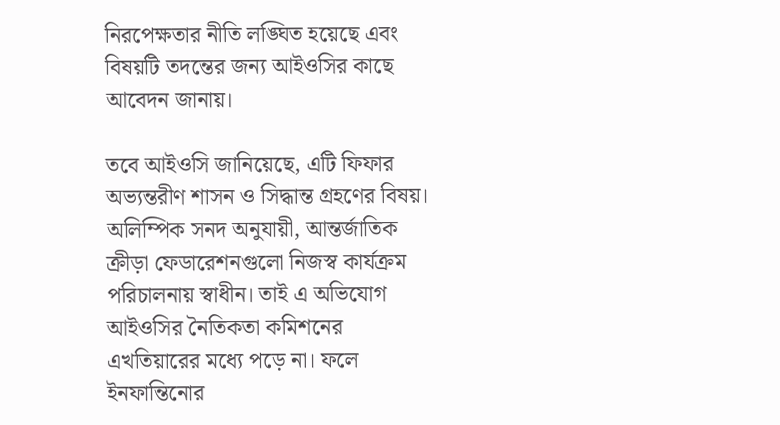নিরপেক্ষতার নীতি লঙ্ঘিত হয়েছে এবং বিষয়টি তদন্তের জন্য আইওসির কাছে আবেদন জানায়।

তবে আইওসি জানিয়েছে, এটি ফিফার অভ্যন্তরীণ শাসন ও সিদ্ধান্ত গ্রহণের বিষয়। অলিম্পিক সনদ অনুযায়ী, আন্তর্জাতিক ক্রীড়া ফেডারেশনগুলো নিজস্ব কার্যক্রম পরিচালনায় স্বাধীন। তাই এ অভিযোগ আইওসির নৈতিকতা কমিশনের এখতিয়ারের মধ্যে পড়ে না। ফলে ইনফান্তিনোর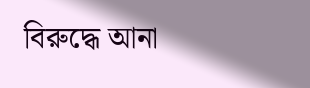বিরুদ্ধে আনা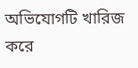অভিযোগটি খারিজ করে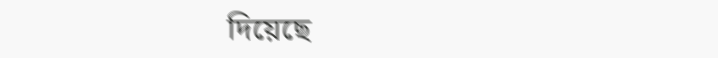দিয়েছে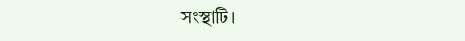সংস্থাটি।